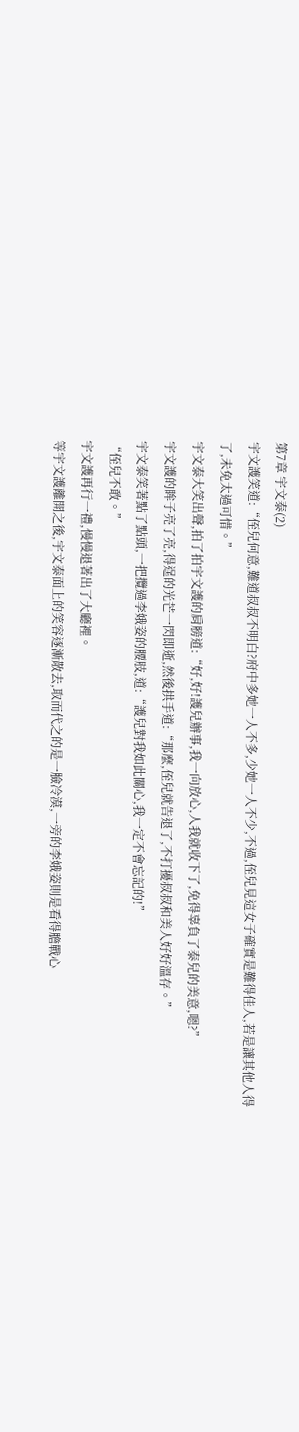第7章 宇文泰(2)
宇文護笑道:“侄兒何意,難道叔叔不明白?府中多她一人不多,少她一人不少,不過,侄兒見這女子確實是難得佳人,若是讓其他人得了,未免太過可惜。”
宇文泰大笑出聲,拍了拍宇文護的肩膀道:“好,好!護兒辦事,我一向放心,人我就收下了,免得辜負了泰兒的美意,嗯?”
宇文護的眸子亮了亮,得逞的光芒一閃即逝,然後拱手道:“那麼,侄兒就告退了,不打擾叔叔和美人好好溫存。”
宇文泰笑著點了點頭,一把攬過李娥姿的腰肢,道:“護兒對我如此關心,我一定不會忘記的!”
“侄兒不敢。”
宇文護再行一禮,慢慢退著出了大廳裡。
等宇文護離開之後,宇文泰面上的笑容逐漸散去,取而代之的是一臉冷漠,一旁的李娥姿則是看得膽戰心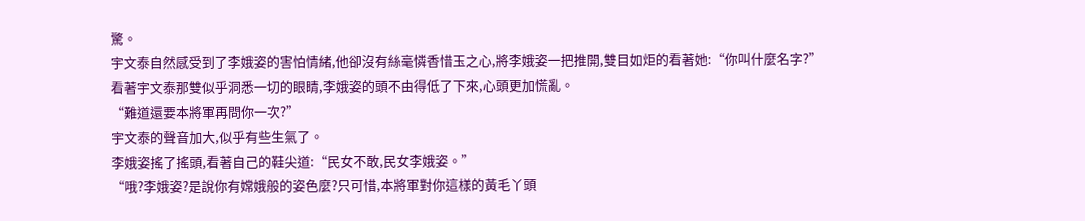驚。
宇文泰自然感受到了李娥姿的害怕情緒,他卻沒有絲毫憐香惜玉之心,將李娥姿一把推開,雙目如炬的看著她:“你叫什麼名字?”
看著宇文泰那雙似乎洞悉一切的眼睛,李娥姿的頭不由得低了下來,心頭更加慌亂。
“難道還要本將軍再問你一次?”
宇文泰的聲音加大,似乎有些生氣了。
李娥姿搖了搖頭,看著自己的鞋尖道:“民女不敢,民女李娥姿。”
“哦?李娥姿?是說你有嫦娥般的姿色麼?只可惜,本將軍對你這樣的黃毛丫頭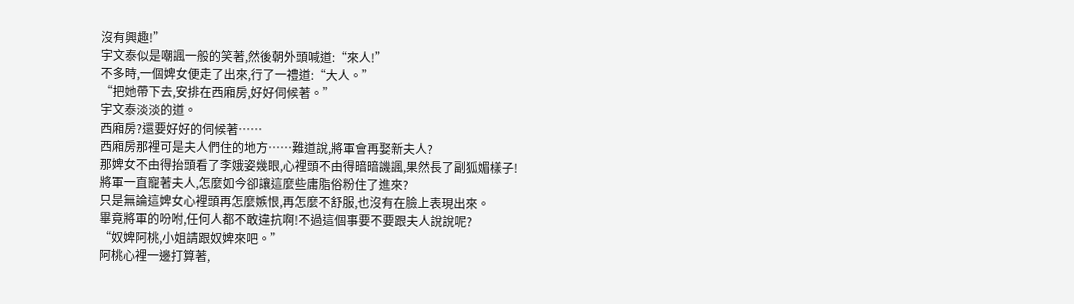沒有興趣!”
宇文泰似是嘲諷一般的笑著,然後朝外頭喊道:“來人!”
不多時,一個婢女便走了出來,行了一禮道:“大人。”
“把她帶下去,安排在西廂房,好好伺候著。”
宇文泰淡淡的道。
西廂房?還要好好的伺候著……
西廂房那裡可是夫人們住的地方……難道說,將軍會再娶新夫人?
那婢女不由得抬頭看了李娥姿幾眼,心裡頭不由得暗暗譏諷,果然長了副狐媚樣子!
將軍一直寵著夫人,怎麼如今卻讓這麼些庸脂俗粉住了進來?
只是無論這婢女心裡頭再怎麼嫉恨,再怎麼不舒服,也沒有在臉上表現出來。
畢竟將軍的吩咐,任何人都不敢違抗啊!不過這個事要不要跟夫人說說呢?
“奴婢阿桃,小姐請跟奴婢來吧。”
阿桃心裡一邊打算著,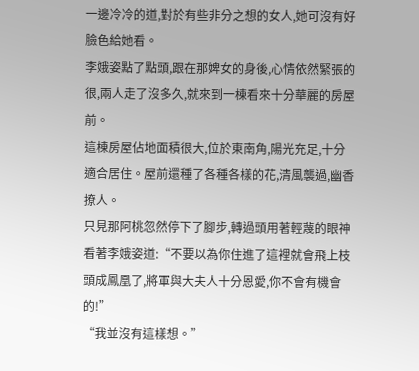一邊冷冷的道,對於有些非分之想的女人,她可沒有好臉色給她看。
李娥姿點了點頭,跟在那婢女的身後,心情依然緊張的很,兩人走了沒多久,就來到一棟看來十分華麗的房屋前。
這棟房屋佔地面積很大,位於東南角,陽光充足,十分適合居住。屋前還種了各種各樣的花,清風襲過,幽香撩人。
只見那阿桃忽然停下了腳步,轉過頭用著輕蔑的眼神看著李娥姿道:“不要以為你住進了這裡就會飛上枝頭成鳳凰了,將軍與大夫人十分恩愛,你不會有機會的!”
“我並沒有這樣想。”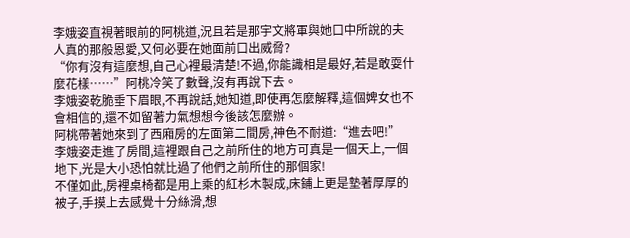李娥姿直視著眼前的阿桃道,況且若是那宇文將軍與她口中所說的夫人真的那般恩愛,又何必要在她面前口出威脅?
“你有沒有這麼想,自己心裡最清楚!不過,你能識相是最好,若是敢耍什麼花樣……”阿桃冷笑了數聲,沒有再說下去。
李娥姿乾脆垂下眉眼,不再說話,她知道,即使再怎麼解釋,這個婢女也不會相信的,還不如留著力氣想想今後該怎麼辦。
阿桃帶著她來到了西廂房的左面第二間房,神色不耐道:“進去吧!”
李娥姿走進了房間,這裡跟自己之前所住的地方可真是一個天上,一個地下,光是大小恐怕就比過了他們之前所住的那個家!
不僅如此,房裡桌椅都是用上乘的紅杉木製成,床鋪上更是墊著厚厚的被子,手摸上去感覺十分絲滑,想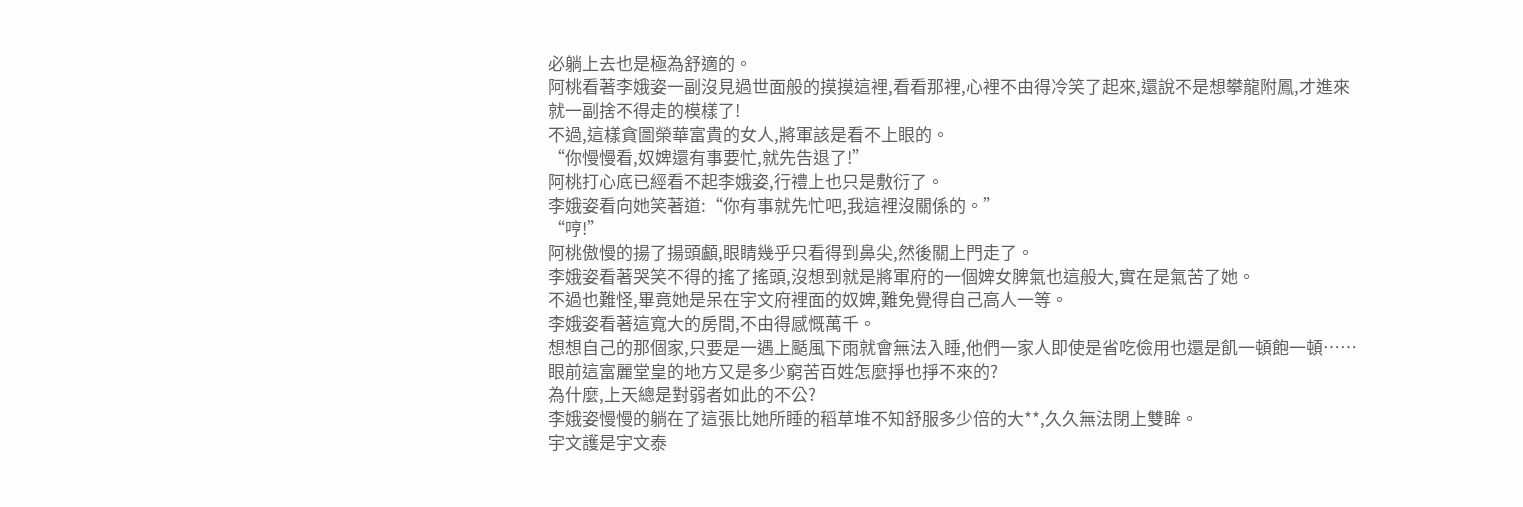必躺上去也是極為舒適的。
阿桃看著李娥姿一副沒見過世面般的摸摸這裡,看看那裡,心裡不由得冷笑了起來,還說不是想攀龍附鳳,才進來就一副捨不得走的模樣了!
不過,這樣貪圖榮華富貴的女人,將軍該是看不上眼的。
“你慢慢看,奴婢還有事要忙,就先告退了!”
阿桃打心底已經看不起李娥姿,行禮上也只是敷衍了。
李娥姿看向她笑著道:“你有事就先忙吧,我這裡沒關係的。”
“哼!”
阿桃傲慢的揚了揚頭顱,眼睛幾乎只看得到鼻尖,然後關上門走了。
李娥姿看著哭笑不得的搖了搖頭,沒想到就是將軍府的一個婢女脾氣也這般大,實在是氣苦了她。
不過也難怪,畢竟她是呆在宇文府裡面的奴婢,難免覺得自己高人一等。
李娥姿看著這寬大的房間,不由得感慨萬千。
想想自己的那個家,只要是一遇上颳風下雨就會無法入睡,他們一家人即使是省吃儉用也還是飢一頓飽一頓……眼前這富麗堂皇的地方又是多少窮苦百姓怎麼掙也掙不來的?
為什麼,上天總是對弱者如此的不公?
李娥姿慢慢的躺在了這張比她所睡的稻草堆不知舒服多少倍的大**,久久無法閉上雙眸。
宇文護是宇文泰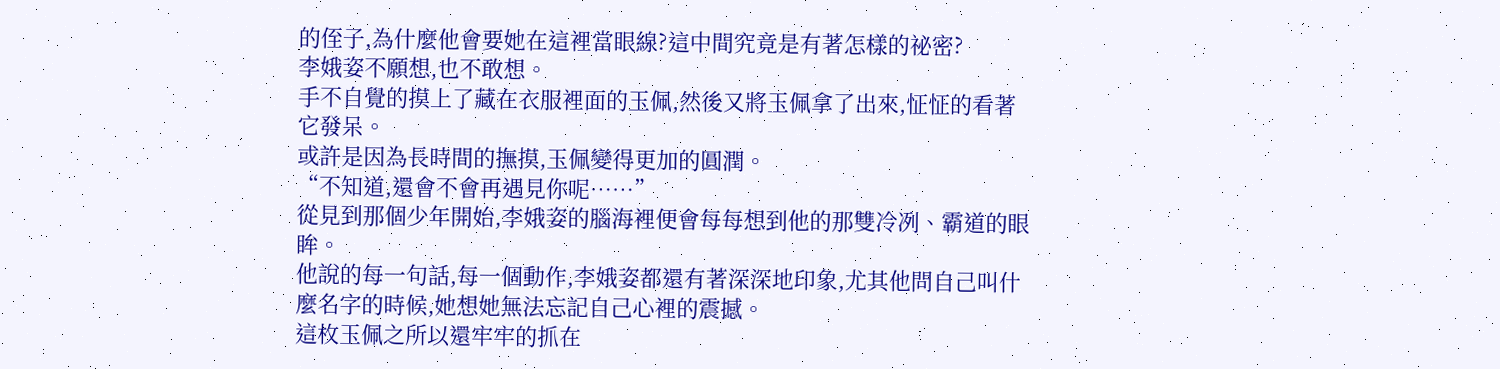的侄子,為什麼他會要她在這裡當眼線?這中間究竟是有著怎樣的祕密?
李娥姿不願想,也不敢想。
手不自覺的摸上了藏在衣服裡面的玉佩,然後又將玉佩拿了出來,怔怔的看著它發呆。
或許是因為長時間的撫摸,玉佩變得更加的圓潤。
“不知道,還會不會再遇見你呢……”
從見到那個少年開始,李娥姿的腦海裡便會每每想到他的那雙冷冽、霸道的眼眸。
他說的每一句話,每一個動作,李娥姿都還有著深深地印象,尤其他問自己叫什麼名字的時候,她想她無法忘記自己心裡的震撼。
這枚玉佩之所以還牢牢的抓在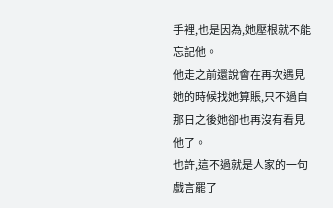手裡,也是因為,她壓根就不能忘記他。
他走之前還說會在再次遇見她的時候找她算賬,只不過自那日之後她卻也再沒有看見他了。
也許,這不過就是人家的一句戲言罷了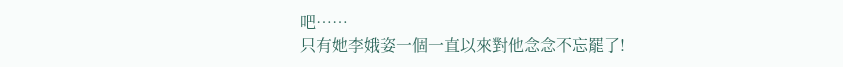吧……
只有她李娥姿一個一直以來對他念念不忘罷了!